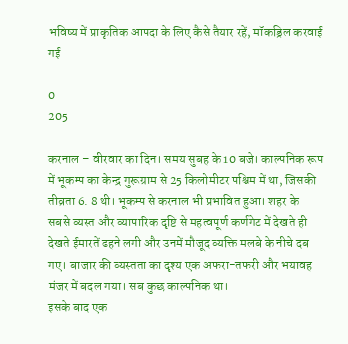भविष्य में प्राकृतिक आपदा के लिए कैसे तैयार रहें, मॉकड्रिल करवाई गई

0
205

करनाल – वीरवार का दिन। समय सुबह के 10 बजे। काल्पनिक रूप में भूकम्प का केन्द्र गुरूग्राम से 25 किलोमीटर पश्चिम में था, जिसकी तीव्रता 6. 8 थी। भूकम्प से करनाल भी प्रभावित हुआ। शहर के सबसे व्यस्त और व्यापारिक दृष्टि से महत्वपूर्ण कर्णगेट में देखते ही देखते ईमारतें ढहने लगी और उनमें मौजूद व्यक्ति मलबे के नीचे दब गए। बाजार की व्यस्तता का दृश्य एक अफरा-तफरी और भयावह मंजर में बदल गया। सब कुछ काल्पनिक था।
इसके बाद एक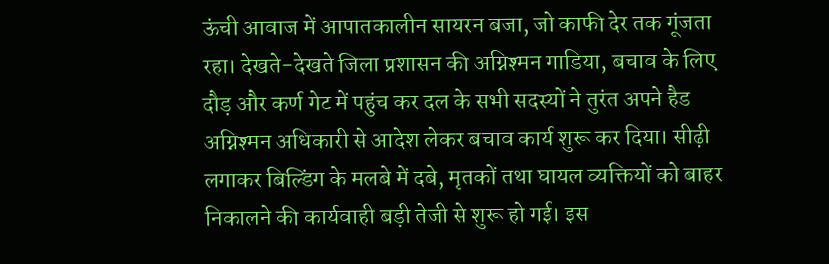ऊंची आवाज में आपातकालीन सायरन बजा, जो काफी देर तक गूंजता रहा। देखते-देखते जिला प्रशासन की अग्निश्मन गाडिया, बचाव के लिए दौड़ और कर्ण गेट में पहुंच कर दल के सभी सदस्यों ने तुरंत अपने हैड अग्निश्मन अधिकारी से आदेश लेकर बचाव कार्य शुरू कर दिया। सीढ़ी लगाकर बिल्डिंग के मलबे में दबे, मृतकों तथा घायल व्यक्तियों को बाहर निकालने की कार्यवाही बड़ी तेजी से शुरू हो गई। इस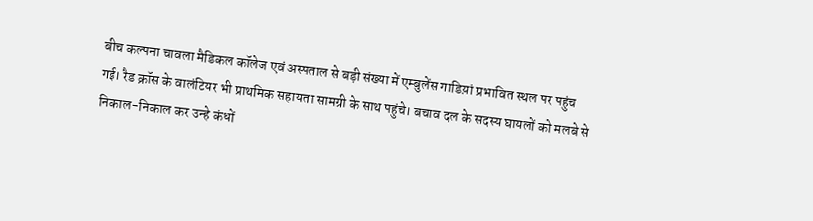बीच कल्पना चावला मैडिकल कॉलेज एवं अस्पताल से बड़ी संख्या में एम्बुलेंस गाडिय़ां प्रभावित स्थल पर पहुंच गई। रैड क्रॉस के वालंटियर भी प्राथमिक सहायता सामग्री के साथ पहुंचे। बचाव दल के सदस्य घायलों को मलबे से निकाल-निकाल कर उन्हे कंधों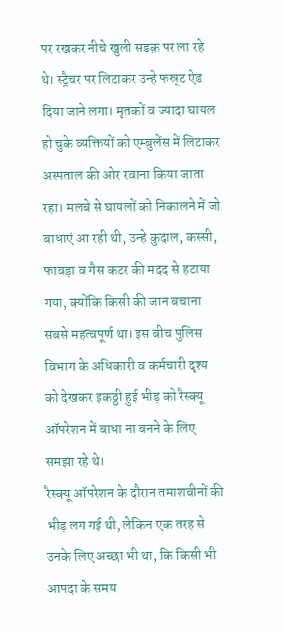पर रखकर नीचे खुली सडक़ पर ला रहे थे। स्ट्रैचर पर लिटाकर उन्हे फस्र्ट ऐड दिया जाने लगा। मृतकों व ज्यादा घायल हो चुके व्यक्तियों को एम्बुलेंस में लिटाकर अस्पताल की ओर रवाना किया जाता रहा। मलबे से घायलों को निकालने में जो बाधाएं आ रही थी, उन्हे कुदाल, कस्सी, फावड़ा व गैस कटर की मदद से हटाया गया, क्योंकि किसी की जान बचाना सबसे महत्वपूर्ण था। इस बीच पुलिस विभाग के अधिकारी व कर्मचारी दृश्य को देखकर इकठ्ठी हुई भीड़ को रैस्क्यू ऑपरेशन में बाधा ना बनने के लिए समझा रहे थे।
रैस्क्यू ऑपरेशन के दौरान तमाशबीनों की भीड़ लग गई थी, लेकिन एक तरह से उनके लिए अच्छा भी था, कि किसी भी आपदा के समय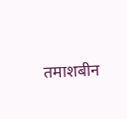तमाशबीन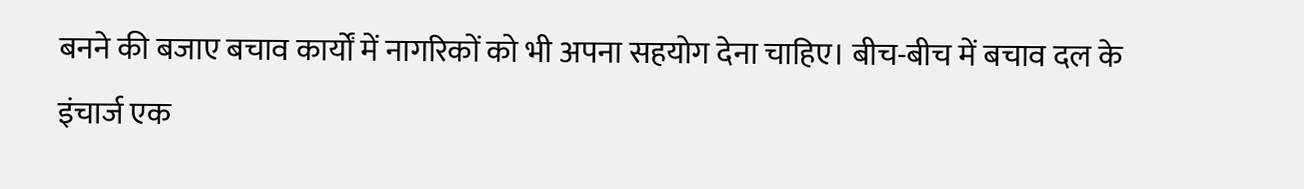बनने की बजाए बचाव कार्यों में नागरिकों को भी अपना सहयोग देना चाहिए। बीच-बीच में बचाव दल के इंचार्ज एक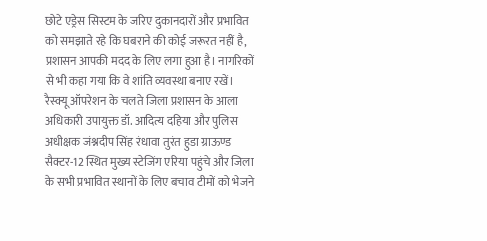छोटे एड्रेस सिस्टम के जरिए दुकानदारों और प्रभावित को समझाते रहे कि घबराने की कोई जरूरत नहीं है, प्रशासन आपकी मदद के लिए लगा हुआ है। नागरिकों से भी कहा गया कि वे शांति व्यवस्था बनाए रखें।
रैस्क्यू ऑपरेशन के चलते जिला प्रशासन के आला अधिकारी उपायुक्त डॉ. आदित्य दहिया और पुलिस अधीक्षक जंश्नदीप सिंह रंधावा तुरंत हुडा ग्राऊण्ड सैक्टर-12 स्थित मुख्य स्टेजिंग एरिया पहुंचे और जिला के सभी प्रभावित स्थानों के लिए बचाव टीमों को भेजने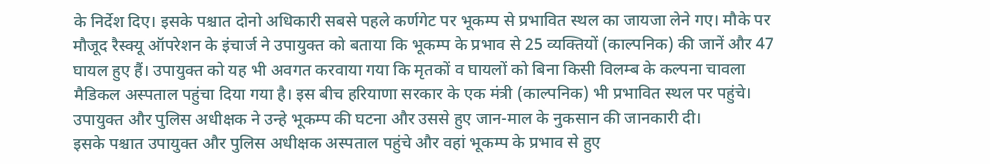के निर्देश दिए। इसके पश्चात दोनो अधिकारी सबसे पहले कर्णगेट पर भूकम्प से प्रभावित स्थल का जायजा लेने गए। मौके पर मौजूद रैस्क्यू ऑपरेशन के इंचार्ज ने उपायुक्त को बताया कि भूकम्प के प्रभाव से 25 व्यक्तियों (काल्पनिक) की जानें और 47 घायल हुए हैं। उपायुक्त को यह भी अवगत करवाया गया कि मृतकों व घायलों को बिना किसी विलम्ब के कल्पना चावला मैडिकल अस्पताल पहुंचा दिया गया है। इस बीच हरियाणा सरकार के एक मंत्री (काल्पनिक) भी प्रभावित स्थल पर पहुंचे। उपायुक्त और पुलिस अधीक्षक ने उन्हे भूकम्प की घटना और उससे हुए जान-माल के नुकसान की जानकारी दी।
इसके पश्चात उपायुक्त और पुलिस अधीक्षक अस्पताल पहुंचे और वहां भूकम्प के प्रभाव से हुए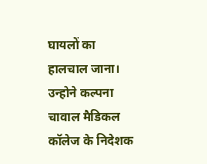घायलों का हालचाल जाना। उन्होने कल्पना चावाल मैडिकल कॉलेज के निदेशक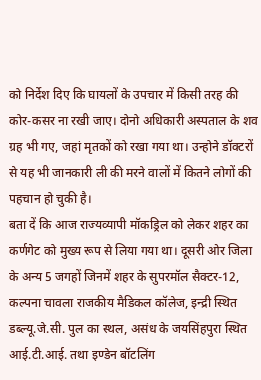को निर्देश दिए कि घायलों के उपचार में किसी तरह की कोर-कसर ना रखी जाए। दोनो अधिकारी अस्पताल के शव ग्रह भी गए, जहां मृतकों को रखा गया था। उन्होने डॉक्टरों से यह भी जानकारी ली की मरने वालों में कितने लोगों की पहचान हो चुकी है।
बता दें कि आज राज्यव्यापी मॉकड्रिल को लेकर शहर का कर्णगेट को मुख्य रूप से लिया गया था। दूसरी ओर जिला के अन्य 5 जगहों जिनमें शहर के सुपरमॉल सैक्टर-12, कल्पना चावला राजकीय मैडिकल कॉलेज, इन्द्री स्थित डब्ल्यू.जे.सी. पुल का स्थल, असंध के जयसिंहपुरा स्थित आई.टी.आई. तथा इण्डेन बॉटलिंग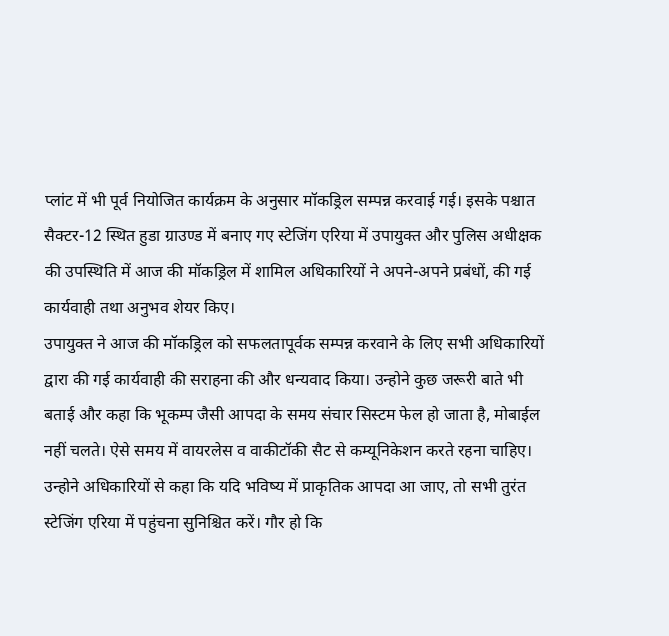प्लांट में भी पूर्व नियोजित कार्यक्रम के अनुसार मॉकड्रिल सम्पन्न करवाई गई। इसके पश्चात सैक्टर-12 स्थित हुडा ग्राउण्ड में बनाए गए स्टेजिंग एरिया में उपायुक्त और पुलिस अधीक्षक की उपस्थिति में आज की मॉकड्रिल में शामिल अधिकारियों ने अपने-अपने प्रबंधों, की गई कार्यवाही तथा अनुभव शेयर किए।
उपायुक्त ने आज की मॉकड्रिल को सफलतापूर्वक सम्पन्न करवाने के लिए सभी अधिकारियों द्वारा की गई कार्यवाही की सराहना की और धन्यवाद किया। उन्होने कुछ जरूरी बाते भी बताई और कहा कि भूकम्प जैसी आपदा के समय संचार सिस्टम फेल हो जाता है, मोबाईल नहीं चलते। ऐसे समय में वायरलेस व वाकीटॉकी सैट से कम्यूनिकेशन करते रहना चाहिए। उन्होने अधिकारियों से कहा कि यदि भविष्य में प्राकृतिक आपदा आ जाए, तो सभी तुरंत स्टेजिंग एरिया में पहुंचना सुनिश्चित करें। गौर हो कि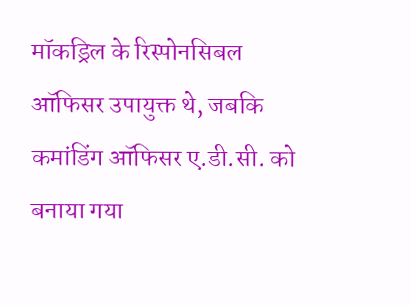मॉकड्रिल के रिस्पोनसिबल ऑफिसर उपायुक्त थे, जबकि कमांडिंग ऑफिसर ए.डी.सी. को बनाया गया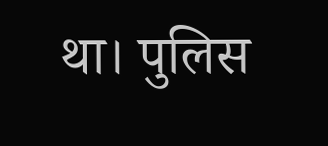था। पुलिस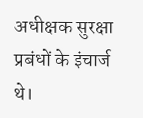अधीक्षक सुरक्षा प्रबंधों के इंचार्ज थे।